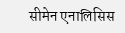सीमेन एनालिसिस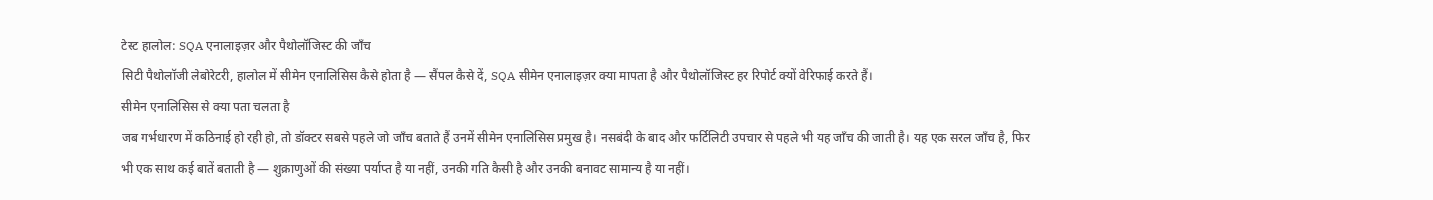टेस्ट हालोल: SQA एनालाइज़र और पैथोलॉजिस्ट की जाँच
सिटी पैथोलॉजी लेबोरेटरी, हालोल में सीमेन एनालिसिस कैसे होता है — सैंपल कैसे दें, SQA सीमेन एनालाइज़र क्या मापता है और पैथोलॉजिस्ट हर रिपोर्ट क्यों वेरिफाई करते हैं।
सीमेन एनालिसिस से क्या पता चलता है
जब गर्भधारण में कठिनाई हो रही हो, तो डॉक्टर सबसे पहले जो जाँच बताते हैं उनमें सीमेन एनालिसिस प्रमुख है। नसबंदी के बाद और फर्टिलिटी उपचार से पहले भी यह जाँच की जाती है। यह एक सरल जाँच है, फिर भी एक साथ कई बातें बताती है — शुक्राणुओं की संख्या पर्याप्त है या नहीं, उनकी गति कैसी है और उनकी बनावट सामान्य है या नहीं।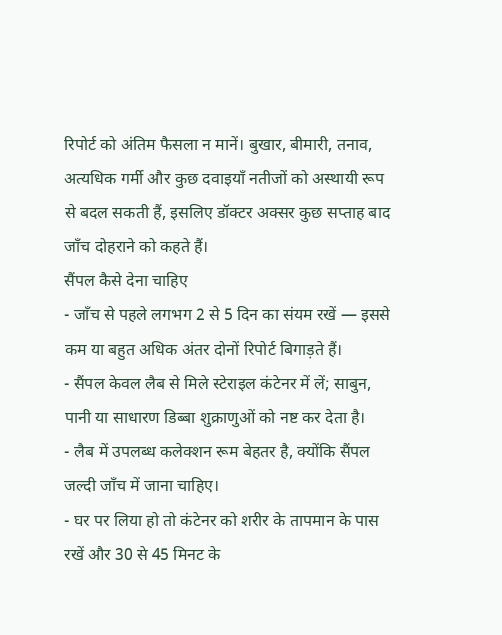रिपोर्ट को अंतिम फैसला न मानें। बुखार, बीमारी, तनाव, अत्यधिक गर्मी और कुछ दवाइयाँ नतीजों को अस्थायी रूप से बदल सकती हैं, इसलिए डॉक्टर अक्सर कुछ सप्ताह बाद जाँच दोहराने को कहते हैं।
सैंपल कैसे देना चाहिए
- जाँच से पहले लगभग 2 से 5 दिन का संयम रखें — इससे कम या बहुत अधिक अंतर दोनों रिपोर्ट बिगाड़ते हैं।
- सैंपल केवल लैब से मिले स्टेराइल कंटेनर में लें; साबुन, पानी या साधारण डिब्बा शुक्राणुओं को नष्ट कर देता है।
- लैब में उपलब्ध कलेक्शन रूम बेहतर है, क्योंकि सैंपल जल्दी जाँच में जाना चाहिए।
- घर पर लिया हो तो कंटेनर को शरीर के तापमान के पास रखें और 30 से 45 मिनट के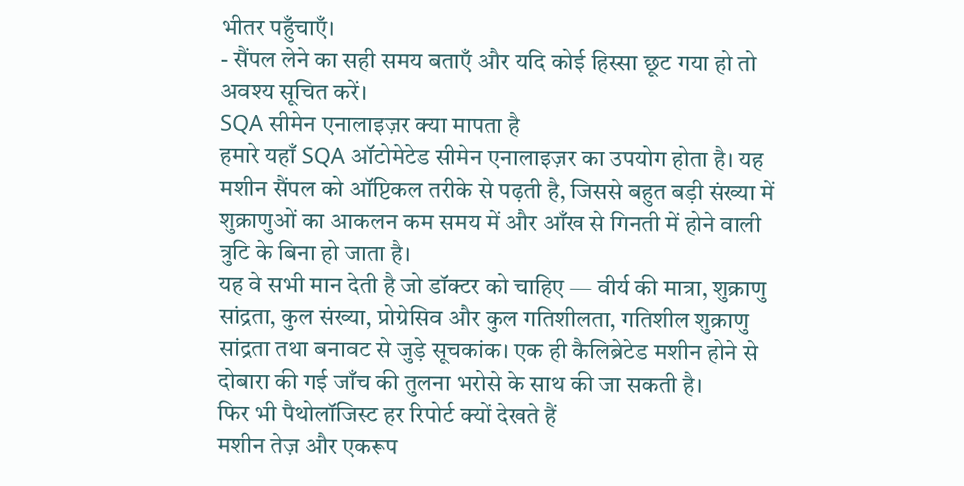भीतर पहुँचाएँ।
- सैंपल लेने का सही समय बताएँ और यदि कोई हिस्सा छूट गया हो तो अवश्य सूचित करें।
SQA सीमेन एनालाइज़र क्या मापता है
हमारे यहाँ SQA ऑटोमेटेड सीमेन एनालाइज़र का उपयोग होता है। यह मशीन सैंपल को ऑप्टिकल तरीके से पढ़ती है, जिससे बहुत बड़ी संख्या में शुक्राणुओं का आकलन कम समय में और आँख से गिनती में होने वाली त्रुटि के बिना हो जाता है।
यह वे सभी मान देती है जो डॉक्टर को चाहिए — वीर्य की मात्रा, शुक्राणु सांद्रता, कुल संख्या, प्रोग्रेसिव और कुल गतिशीलता, गतिशील शुक्राणु सांद्रता तथा बनावट से जुड़े सूचकांक। एक ही कैलिब्रेटेड मशीन होने से दोबारा की गई जाँच की तुलना भरोसे के साथ की जा सकती है।
फिर भी पैथोलॉजिस्ट हर रिपोर्ट क्यों देखते हैं
मशीन तेज़ और एकरूप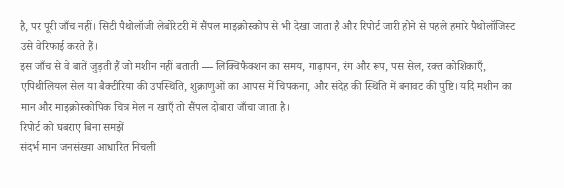है, पर पूरी जाँच नहीं। सिटी पैथोलॉजी लेबोरेटरी में सैंपल माइक्रोस्कोप से भी देखा जाता है और रिपोर्ट जारी होने से पहले हमारे पैथोलॉजिस्ट उसे वेरिफाई करते हैं।
इस जाँच से वे बातें जुड़ती हैं जो मशीन नहीं बताती — लिक्विफैक्शन का समय, गाढ़ापन, रंग और रूप, पस सेल, रक्त कोशिकाएँ, एपिथीलियल सेल या बैक्टीरिया की उपस्थिति, शुक्राणुओं का आपस में चिपकना, और संदेह की स्थिति में बनावट की पुष्टि। यदि मशीन का मान और माइक्रोस्कोपिक चित्र मेल न खाएँ तो सैंपल दोबारा जाँचा जाता है।
रिपोर्ट को घबराए बिना समझें
संदर्भ मान जनसंख्या आधारित निचली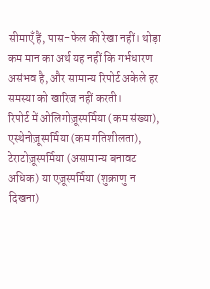सीमाएँ हैं, पास-फेल की रेखा नहीं। थोड़ा कम मान का अर्थ यह नहीं कि गर्भधारण असंभव है, और सामान्य रिपोर्ट अकेले हर समस्या को खारिज नहीं करती।
रिपोर्ट में ओलिगोज़ूस्पर्मिया (कम संख्या), एस्थेनोज़ूस्पर्मिया (कम गतिशीलता), टेराटोज़ूस्पर्मिया (असामान्य बनावट अधिक) या एज़ूस्पर्मिया (शुक्राणु न दिखना)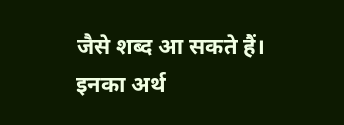जैसे शब्द आ सकते हैं। इनका अर्थ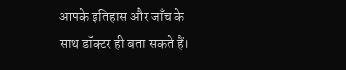आपके इतिहास और जाँच के साथ डॉक्टर ही बता सकते हैं।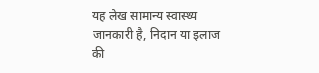यह लेख सामान्य स्वास्थ्य जानकारी है, निदान या इलाज की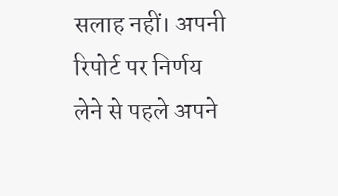सलाह नहीं। अपनी रिपोर्ट पर निर्णय लेने से पहले अपने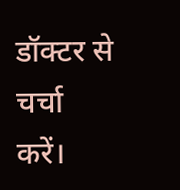डॉक्टर से चर्चा करें।